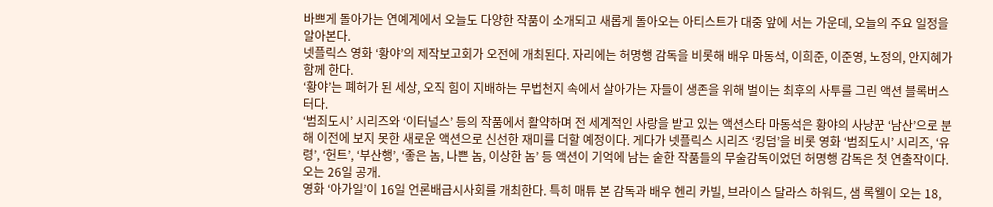바쁘게 돌아가는 연예계에서 오늘도 다양한 작품이 소개되고 새롭게 돌아오는 아티스트가 대중 앞에 서는 가운데, 오늘의 주요 일정을 알아본다.
넷플릭스 영화 ‘황야’의 제작보고회가 오전에 개최된다. 자리에는 허명행 감독을 비롯해 배우 마동석, 이희준, 이준영, 노정의, 안지혜가 함께 한다.
‘황야’는 폐허가 된 세상, 오직 힘이 지배하는 무법천지 속에서 살아가는 자들이 생존을 위해 벌이는 최후의 사투를 그린 액션 블록버스터다.
‘범죄도시’ 시리즈와 ‘이터널스’ 등의 작품에서 활약하며 전 세계적인 사랑을 받고 있는 액션스타 마동석은 황야의 사냥꾼 ‘남산’으로 분해 이전에 보지 못한 새로운 액션으로 신선한 재미를 더할 예정이다. 게다가 넷플릭스 시리즈 ‘킹덤’을 비롯 영화 ‘범죄도시’ 시리즈, ‘유령’, ‘헌트’, ‘부산행’, ‘좋은 놈, 나쁜 놈, 이상한 놈’ 등 액션이 기억에 남는 숱한 작품들의 무술감독이었던 허명행 감독은 첫 연출작이다. 오는 26일 공개.
영화 ‘아가일’이 16일 언론배급시사회를 개최한다. 특히 매튜 본 감독과 배우 헨리 카빌, 브라이스 달라스 하워드, 샘 록웰이 오는 18,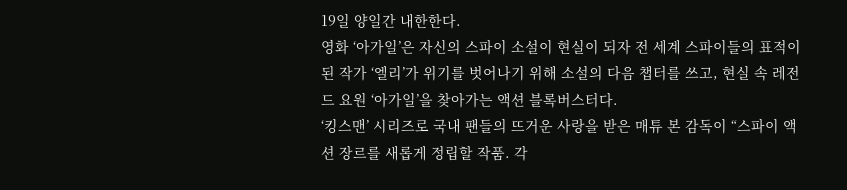19일 양일간 내한한다.
영화 ‘아가일’은 자신의 스파이 소설이 현실이 되자 전 세계 스파이들의 표적이 된 작가 ‘엘리’가 위기를 벗어나기 위해 소설의 다음 챕터를 쓰고, 현실 속 레전드 요원 ‘아가일’을 찾아가는 액션 블록버스터다.
‘킹스맨’ 시리즈로 국내 팬들의 뜨거운 사랑을 받은 매튜 본 감독이 “스파이 액션 장르를 새롭게 정립할 작품. 각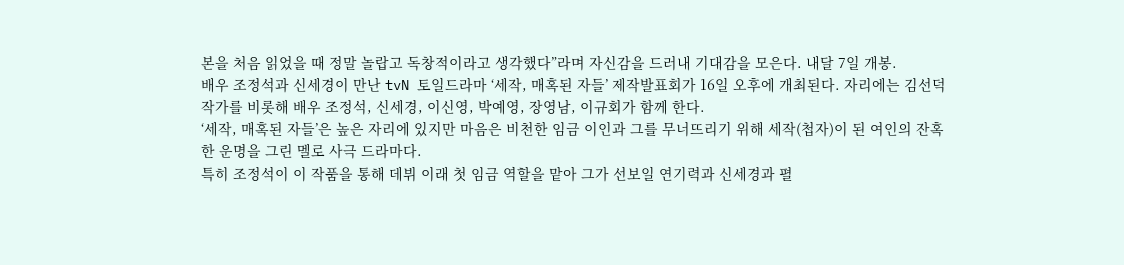본을 처음 읽었을 때 정말 놀랍고 독창적이라고 생각했다”라며 자신감을 드러내 기대감을 모은다. 내달 7일 개봉.
배우 조정석과 신세경이 만난 tvN 토일드라마 ‘세작, 매혹된 자들’ 제작발표회가 16일 오후에 개최된다. 자리에는 김선덕 작가를 비롯해 배우 조정석, 신세경, 이신영, 박예영, 장영남, 이규회가 함께 한다.
‘세작, 매혹된 자들’은 높은 자리에 있지만 마음은 비천한 임금 이인과 그를 무너뜨리기 위해 세작(첩자)이 된 여인의 잔혹한 운명을 그린 멜로 사극 드라마다.
특히 조정석이 이 작품을 통해 데뷔 이래 첫 임금 역할을 맡아 그가 선보일 연기력과 신세경과 펼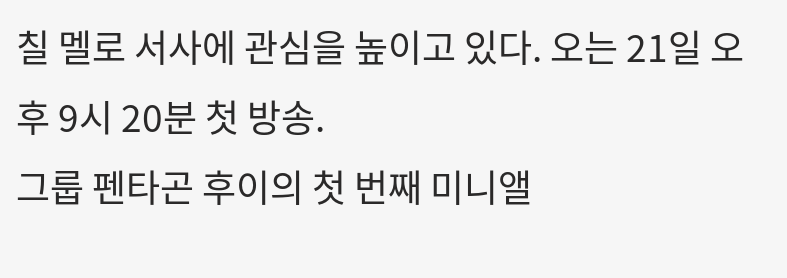칠 멜로 서사에 관심을 높이고 있다. 오는 21일 오후 9시 20분 첫 방송.
그룹 펜타곤 후이의 첫 번째 미니앨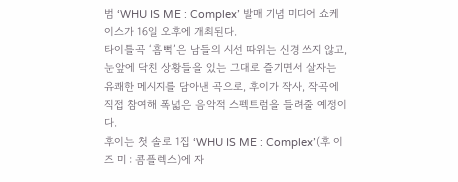범 ‘WHU IS ME : Complex’ 발매 기념 미디어 쇼케이스가 16일 오후에 개최된다.
타이틀곡 ‘흠뻑’은 남들의 시선 따위는 신경 쓰지 않고, 눈앞에 닥친 상황들을 있는 그대로 즐기면서 살자는 유쾌한 메시지를 담아낸 곡으로, 후이가 작사, 작곡에 직접 참여해 폭넓은 음악적 스펙트럼을 들려줄 예정이다.
후이는 첫 솔로 1집 ‘WHU IS ME : Complex’(후 이즈 미 : 콤플렉스)에 자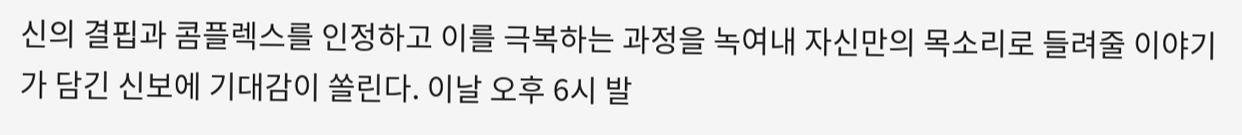신의 결핍과 콤플렉스를 인정하고 이를 극복하는 과정을 녹여내 자신만의 목소리로 들려줄 이야기가 담긴 신보에 기대감이 쏠린다. 이날 오후 6시 발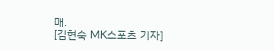매.
[김현숙 MK스포츠 기자]